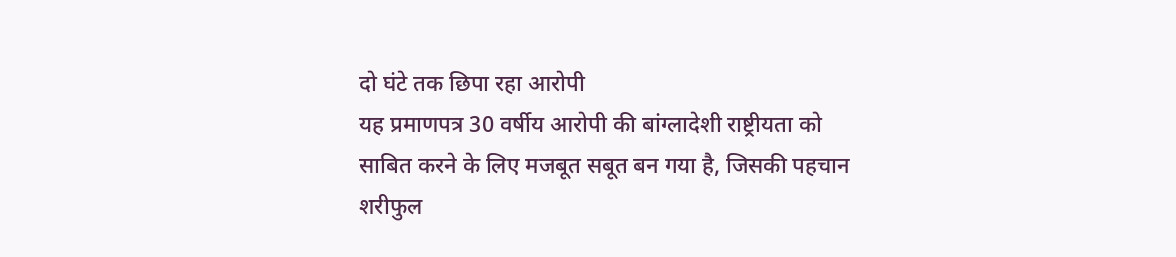दो घंटे तक छिपा रहा आरोपी
यह प्रमाणपत्र 30 वर्षीय आरोपी की बांग्लादेशी राष्ट्रीयता को साबित करने के लिए मजबूत सबूत बन गया है, जिसकी पहचान शरीफुल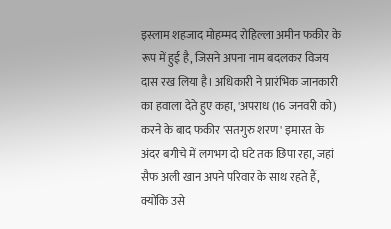इस्लाम शहजाद मोहम्मद रोहिल्ला अमीन फकीर के रूप में हुई है, जिसने अपना नाम बदलकर विजय दास रख लिया है। अधिकारी ने प्रारंभिक जानकारी का हवाला देते हुए कहा, 'अपराध (16 जनवरी को) करने के बाद फकीर 'सतगुरु शरण' इमारत के अंदर बगीचे में लगभग दो घंटे तक छिपा रहा, जहां सैफ अली खान अपने परिवार के साथ रहते हैं, क्योंकि उसे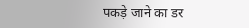पकड़े जाने का डर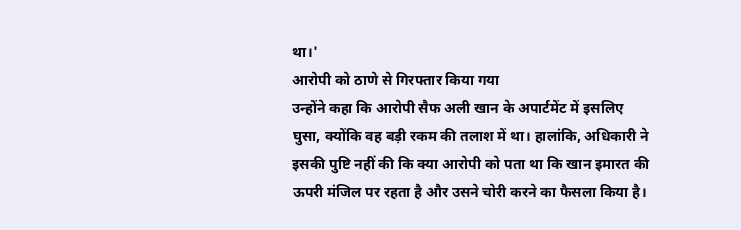था।'
आरोपी को ठाणे से गिरफ्तार किया गया
उन्होंने कहा कि आरोपी सैफ अली खान के अपार्टमेंट में इसलिए घुसा, क्योंकि वह बड़ी रकम की तलाश में था। हालांकि, अधिकारी ने इसकी पुष्टि नहीं की कि क्या आरोपी को पता था कि खान इमारत की ऊपरी मंजिल पर रहता है और उसने चोरी करने का फैसला किया है।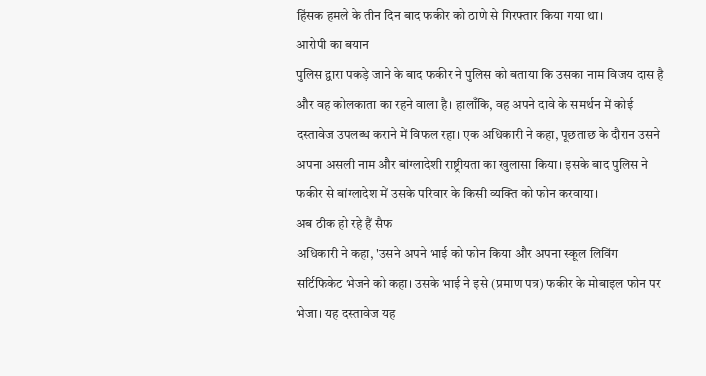हिंसक हमले के तीन दिन बाद फकीर को ठाणे से गिरफ्तार किया गया था।
आरोपी का बयान
पुलिस द्वारा पकड़े जाने के बाद फकीर ने पुलिस को बताया कि उसका नाम विजय दास है और वह कोलकाता का रहने वाला है। हालाँकि, वह अपने दावे के समर्थन में कोई दस्तावेज उपलब्ध कराने में विफल रहा। एक अधिकारी ने कहा, पूछताछ के दौरान उसने अपना असली नाम और बांग्लादेशी राष्ट्रीयता का खुलासा किया। इसके बाद पुलिस ने फकीर से बांग्लादेश में उसके परिवार के किसी व्यक्ति को फोन करवाया।
अब ठीक हो रहे हैं सैफ
अधिकारी ने कहा, 'उसने अपने भाई को फोन किया और अपना स्कूल लिविंग सर्टिफिकेट भेजने को कहा। उसके भाई ने इसे (प्रमाण पत्र) फकीर के मोबाइल फोन पर भेजा। यह दस्तावेज यह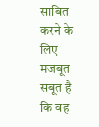साबित करने के लिए मजबूत सबूत है कि वह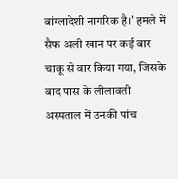बांग्लादेशी नागरिक है।' हमले में सैफ अली खान पर कई बार चाकू से वार किया गया, जिसके बाद पास के लीलावती अस्पताल में उनकी पांच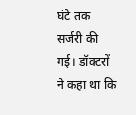घंटे तक सर्जरी की गई। डॉक्टरों ने कहा था कि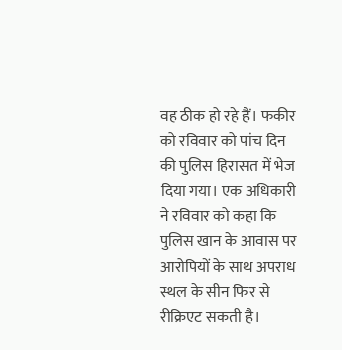वह ठीक हो रहे हैं। फकीर को रविवार को पांच दिन की पुलिस हिरासत में भेज दिया गया। एक अधिकारी ने रविवार को कहा कि पुलिस खान के आवास पर आरोपियों के साथ अपराध स्थल के सीन फिर से रीक्रिएट सकती है।